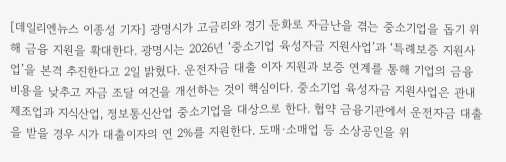[데일리엔뉴스 이종성 기자] 광명시가 고금리와 경기 둔화로 자금난을 겪는 중소기업을 돕기 위해 금융 지원을 확대한다. 광명시는 2026년 ‘중소기업 육성자금 지원사업’과 ‘특례보증 지원사업’을 본격 추진한다고 2일 밝혔다. 운전자금 대출 이자 지원과 보증 연계를 통해 기업의 금융 비용을 낮추고 자금 조달 여건을 개선하는 것이 핵심이다. 중소기업 육성자금 지원사업은 관내 제조업과 지식산업, 정보통신산업 중소기업을 대상으로 한다. 협약 금융기관에서 운전자금 대출을 받을 경우 시가 대출이자의 연 2%를 지원한다. 도매·소매업 등 소상공인을 위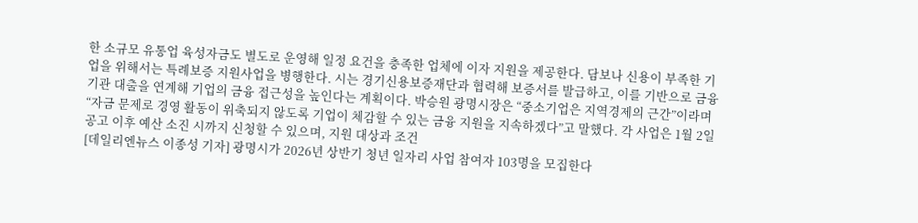한 소규모 유통업 육성자금도 별도로 운영해 일정 요건을 충족한 업체에 이자 지원을 제공한다. 담보나 신용이 부족한 기업을 위해서는 특례보증 지원사업을 병행한다. 시는 경기신용보증재단과 협력해 보증서를 발급하고, 이를 기반으로 금융기관 대출을 연계해 기업의 금융 접근성을 높인다는 계획이다. 박승원 광명시장은 “중소기업은 지역경제의 근간”이라며 “자금 문제로 경영 활동이 위축되지 않도록 기업이 체감할 수 있는 금융 지원을 지속하겠다”고 말했다. 각 사업은 1월 2일 공고 이후 예산 소진 시까지 신청할 수 있으며, 지원 대상과 조건
[데일리엔뉴스 이종성 기자] 광명시가 2026년 상반기 청년 일자리 사업 참여자 103명을 모집한다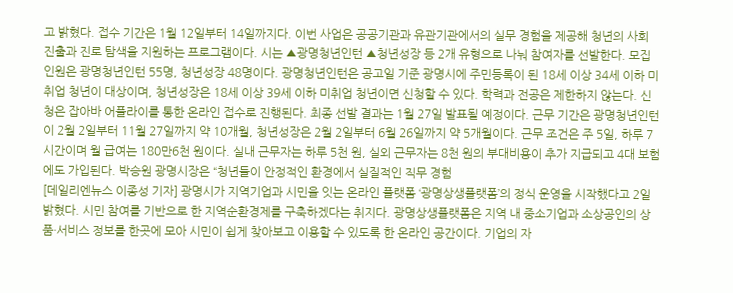고 밝혔다. 접수 기간은 1월 12일부터 14일까지다. 이번 사업은 공공기관과 유관기관에서의 실무 경험을 제공해 청년의 사회 진출과 진로 탐색을 지원하는 프로그램이다. 시는 ▲광명청년인턴 ▲청년성장 등 2개 유형으로 나눠 참여자를 선발한다. 모집 인원은 광명청년인턴 55명, 청년성장 48명이다. 광명청년인턴은 공고일 기준 광명시에 주민등록이 된 18세 이상 34세 이하 미취업 청년이 대상이며, 청년성장은 18세 이상 39세 이하 미취업 청년이면 신청할 수 있다. 학력과 전공은 제한하지 않는다. 신청은 잡아바 어플라이를 통한 온라인 접수로 진행된다. 최종 선발 결과는 1월 27일 발표될 예정이다. 근무 기간은 광명청년인턴이 2월 2일부터 11월 27일까지 약 10개월, 청년성장은 2월 2일부터 6월 26일까지 약 5개월이다. 근무 조건은 주 5일, 하루 7시간이며 월 급여는 180만6천 원이다. 실내 근무자는 하루 5천 원, 실외 근무자는 8천 원의 부대비용이 추가 지급되고 4대 보험에도 가입된다. 박승원 광명시장은 “청년들이 안정적인 환경에서 실질적인 직무 경험
[데일리엔뉴스 이종성 기자] 광명시가 지역기업과 시민을 잇는 온라인 플랫폼 ‘광명상생플랫폼’의 정식 운영을 시작했다고 2일 밝혔다. 시민 참여를 기반으로 한 지역순환경제를 구축하겠다는 취지다. 광명상생플랫폼은 지역 내 중소기업과 소상공인의 상품·서비스 정보를 한곳에 모아 시민이 쉽게 찾아보고 이용할 수 있도록 한 온라인 공간이다. 기업의 자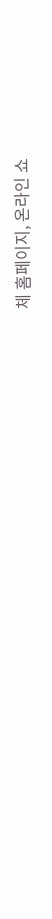체 홈페이지, 온라인 쇼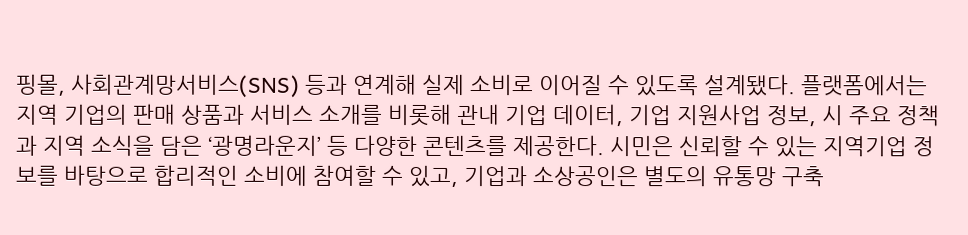핑몰, 사회관계망서비스(SNS) 등과 연계해 실제 소비로 이어질 수 있도록 설계됐다. 플랫폼에서는 지역 기업의 판매 상품과 서비스 소개를 비롯해 관내 기업 데이터, 기업 지원사업 정보, 시 주요 정책과 지역 소식을 담은 ‘광명라운지’ 등 다양한 콘텐츠를 제공한다. 시민은 신뢰할 수 있는 지역기업 정보를 바탕으로 합리적인 소비에 참여할 수 있고, 기업과 소상공인은 별도의 유통망 구축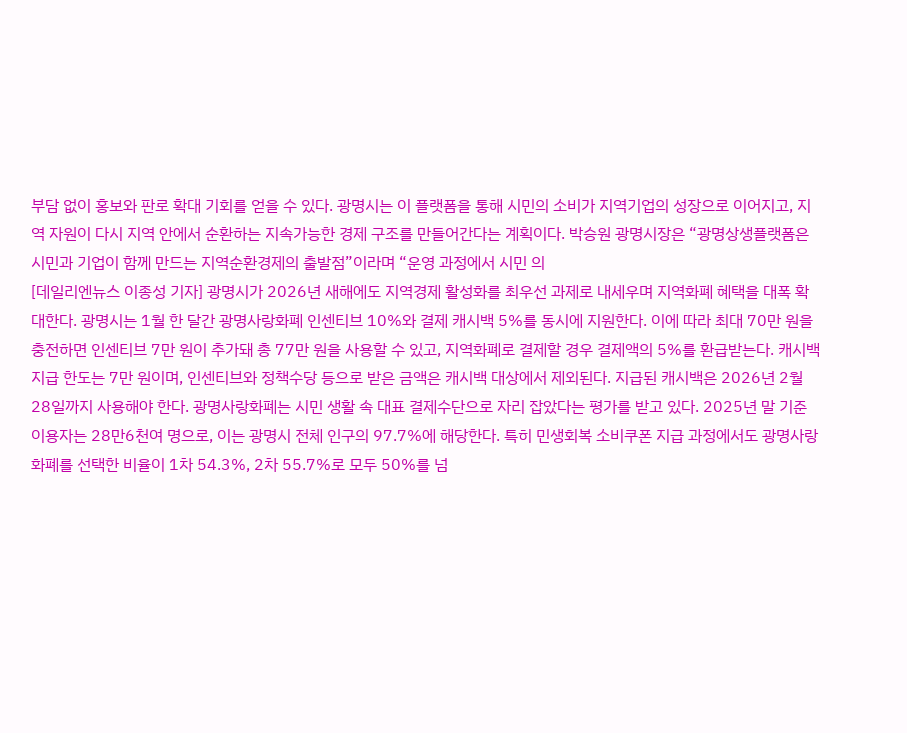부담 없이 홍보와 판로 확대 기회를 얻을 수 있다. 광명시는 이 플랫폼을 통해 시민의 소비가 지역기업의 성장으로 이어지고, 지역 자원이 다시 지역 안에서 순환하는 지속가능한 경제 구조를 만들어간다는 계획이다. 박승원 광명시장은 “광명상생플랫폼은 시민과 기업이 함께 만드는 지역순환경제의 출발점”이라며 “운영 과정에서 시민 의
[데일리엔뉴스 이종성 기자] 광명시가 2026년 새해에도 지역경제 활성화를 최우선 과제로 내세우며 지역화폐 혜택을 대폭 확대한다. 광명시는 1월 한 달간 광명사랑화폐 인센티브 10%와 결제 캐시백 5%를 동시에 지원한다. 이에 따라 최대 70만 원을 충전하면 인센티브 7만 원이 추가돼 총 77만 원을 사용할 수 있고, 지역화폐로 결제할 경우 결제액의 5%를 환급받는다. 캐시백 지급 한도는 7만 원이며, 인센티브와 정책수당 등으로 받은 금액은 캐시백 대상에서 제외된다. 지급된 캐시백은 2026년 2월 28일까지 사용해야 한다. 광명사랑화폐는 시민 생활 속 대표 결제수단으로 자리 잡았다는 평가를 받고 있다. 2025년 말 기준 이용자는 28만6천여 명으로, 이는 광명시 전체 인구의 97.7%에 해당한다. 특히 민생회복 소비쿠폰 지급 과정에서도 광명사랑화폐를 선택한 비율이 1차 54.3%, 2차 55.7%로 모두 50%를 넘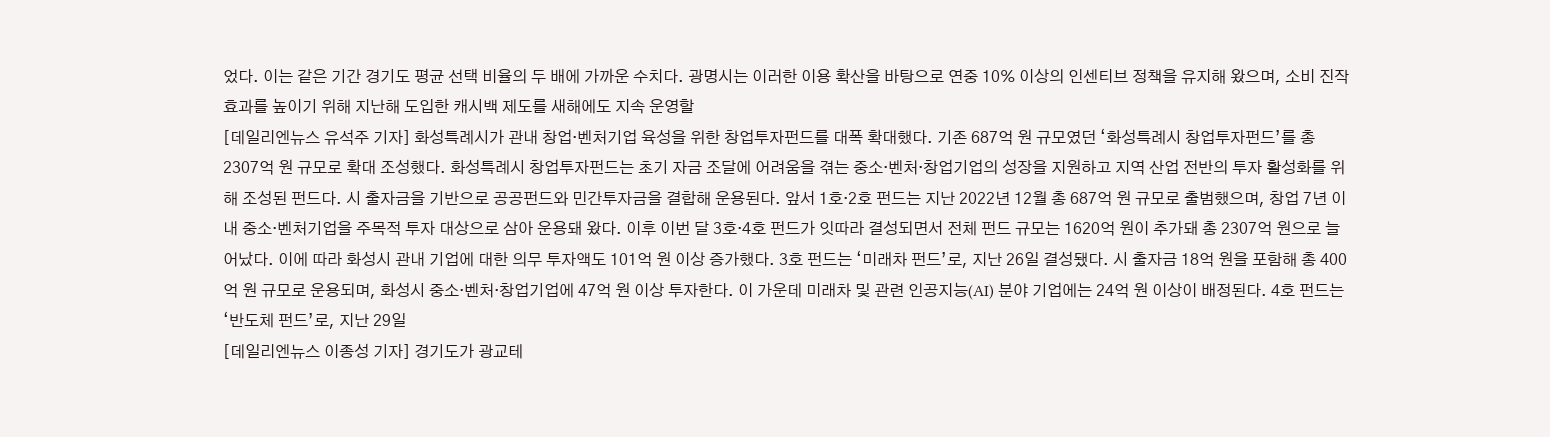었다. 이는 같은 기간 경기도 평균 선택 비율의 두 배에 가까운 수치다. 광명시는 이러한 이용 확산을 바탕으로 연중 10% 이상의 인센티브 정책을 유지해 왔으며, 소비 진작 효과를 높이기 위해 지난해 도입한 캐시백 제도를 새해에도 지속 운영할
[데일리엔뉴스 유석주 기자] 화성특례시가 관내 창업·벤처기업 육성을 위한 창업투자펀드를 대폭 확대했다. 기존 687억 원 규모였던 ‘화성특례시 창업투자펀드’를 총 2307억 원 규모로 확대 조성했다. 화성특례시 창업투자펀드는 초기 자금 조달에 어려움을 겪는 중소·벤처·창업기업의 성장을 지원하고 지역 산업 전반의 투자 활성화를 위해 조성된 펀드다. 시 출자금을 기반으로 공공펀드와 민간투자금을 결합해 운용된다. 앞서 1호·2호 펀드는 지난 2022년 12월 총 687억 원 규모로 출범했으며, 창업 7년 이내 중소·벤처기업을 주목적 투자 대상으로 삼아 운용돼 왔다. 이후 이번 달 3호·4호 펀드가 잇따라 결성되면서 전체 펀드 규모는 1620억 원이 추가돼 총 2307억 원으로 늘어났다. 이에 따라 화성시 관내 기업에 대한 의무 투자액도 101억 원 이상 증가했다. 3호 펀드는 ‘미래차 펀드’로, 지난 26일 결성됐다. 시 출자금 18억 원을 포함해 총 400억 원 규모로 운용되며, 화성시 중소·벤처·창업기업에 47억 원 이상 투자한다. 이 가운데 미래차 및 관련 인공지능(AI) 분야 기업에는 24억 원 이상이 배정된다. 4호 펀드는 ‘반도체 펀드’로, 지난 29일
[데일리엔뉴스 이종성 기자] 경기도가 광교테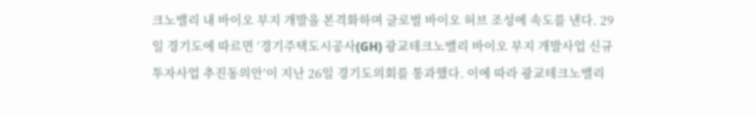크노밸리 내 바이오 부지 개발을 본격화하며 글로벌 바이오 허브 조성에 속도를 낸다. 29일 경기도에 따르면 ‘경기주택도시공사(GH) 광교테크노밸리 바이오 부지 개발사업 신규투자사업 추진동의안’이 지난 26일 경기도의회를 통과했다. 이에 따라 광교테크노밸리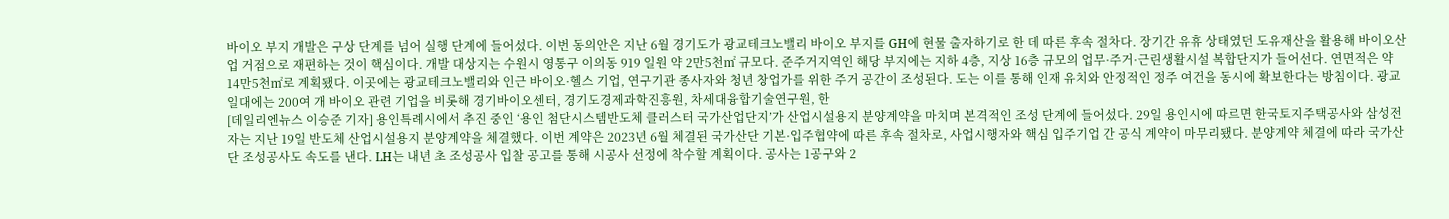바이오 부지 개발은 구상 단계를 넘어 실행 단계에 들어섰다. 이번 동의안은 지난 6월 경기도가 광교테크노밸리 바이오 부지를 GH에 현물 출자하기로 한 데 따른 후속 절차다. 장기간 유휴 상태였던 도유재산을 활용해 바이오산업 거점으로 재편하는 것이 핵심이다. 개발 대상지는 수원시 영통구 이의동 919 일원 약 2만5천㎡ 규모다. 준주거지역인 해당 부지에는 지하 4층, 지상 16층 규모의 업무·주거·근린생활시설 복합단지가 들어선다. 연면적은 약 14만5천㎡로 계획됐다. 이곳에는 광교테크노밸리와 인근 바이오·헬스 기업, 연구기관 종사자와 청년 창업가를 위한 주거 공간이 조성된다. 도는 이를 통해 인재 유치와 안정적인 정주 여건을 동시에 확보한다는 방침이다. 광교 일대에는 200여 개 바이오 관련 기업을 비롯해 경기바이오센터, 경기도경제과학진흥원, 차세대융합기술연구원, 한
[데일리엔뉴스 이승준 기자] 용인특례시에서 추진 중인 ‘용인 첨단시스템반도체 클러스터 국가산업단지’가 산업시설용지 분양계약을 마치며 본격적인 조성 단계에 들어섰다. 29일 용인시에 따르면 한국토지주택공사와 삼성전자는 지난 19일 반도체 산업시설용지 분양계약을 체결했다. 이번 계약은 2023년 6월 체결된 국가산단 기본·입주협약에 따른 후속 절차로, 사업시행자와 핵심 입주기업 간 공식 계약이 마무리됐다. 분양계약 체결에 따라 국가산단 조성공사도 속도를 낸다. LH는 내년 초 조성공사 입찰 공고를 통해 시공사 선정에 착수할 계획이다. 공사는 1공구와 2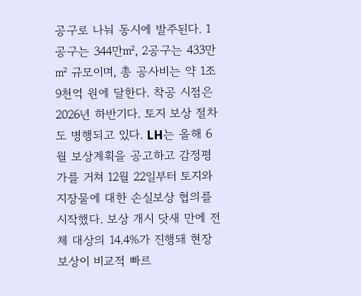공구로 나눠 동시에 발주된다. 1공구는 344만㎡, 2공구는 433만㎡ 규모이며, 총 공사비는 약 1조9천억 원에 달한다. 착공 시점은 2026년 하반기다. 토지 보상 절차도 병행되고 있다. LH는 올해 6월 보상계획을 공고하고 감정평가를 거쳐 12월 22일부터 토지와 지장물에 대한 손실보상 협의를 시작했다. 보상 개시 닷새 만에 전체 대상의 14.4%가 진행돼 현장 보상이 비교적 빠르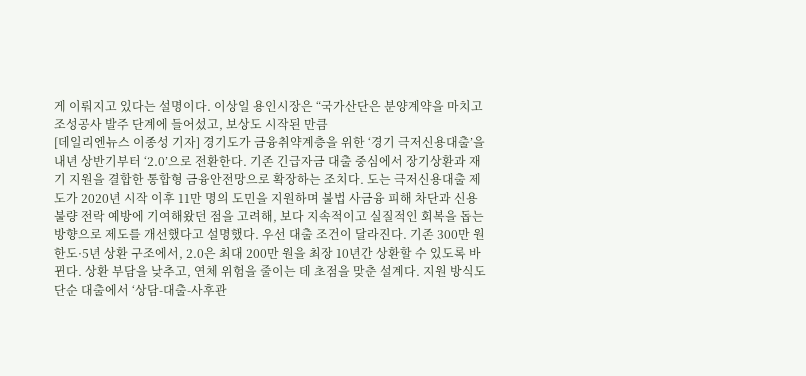게 이뤄지고 있다는 설명이다. 이상일 용인시장은 “국가산단은 분양계약을 마치고 조성공사 발주 단계에 들어섰고, 보상도 시작된 만큼
[데일리엔뉴스 이종성 기자] 경기도가 금융취약계층을 위한 ‘경기 극저신용대출’을 내년 상반기부터 ‘2.0’으로 전환한다. 기존 긴급자금 대출 중심에서 장기상환과 재기 지원을 결합한 통합형 금융안전망으로 확장하는 조치다. 도는 극저신용대출 제도가 2020년 시작 이후 11만 명의 도민을 지원하며 불법 사금융 피해 차단과 신용불량 전락 예방에 기여해왔던 점을 고려해, 보다 지속적이고 실질적인 회복을 돕는 방향으로 제도를 개선했다고 설명했다. 우선 대출 조건이 달라진다. 기존 300만 원 한도·5년 상환 구조에서, 2.0은 최대 200만 원을 최장 10년간 상환할 수 있도록 바뀐다. 상환 부담을 낮추고, 연체 위험을 줄이는 데 초점을 맞춘 설계다. 지원 방식도 단순 대출에서 ‘상담-대출-사후관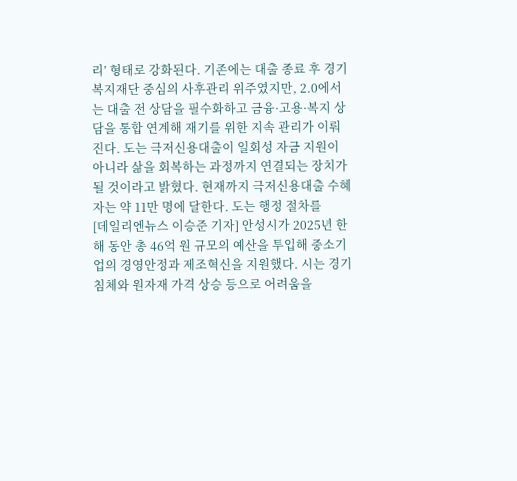리’ 형태로 강화된다. 기존에는 대출 종료 후 경기복지재단 중심의 사후관리 위주였지만, 2.0에서는 대출 전 상담을 필수화하고 금융·고용·복지 상담을 통합 연계해 재기를 위한 지속 관리가 이뤄진다. 도는 극저신용대출이 일회성 자금 지원이 아니라 삶을 회복하는 과정까지 연결되는 장치가 될 것이라고 밝혔다. 현재까지 극저신용대출 수혜자는 약 11만 명에 달한다. 도는 행정 절차를
[데일리엔뉴스 이승준 기자] 안성시가 2025년 한 해 동안 총 46억 원 규모의 예산을 투입해 중소기업의 경영안정과 제조혁신을 지원했다. 시는 경기침체와 원자재 가격 상승 등으로 어려움을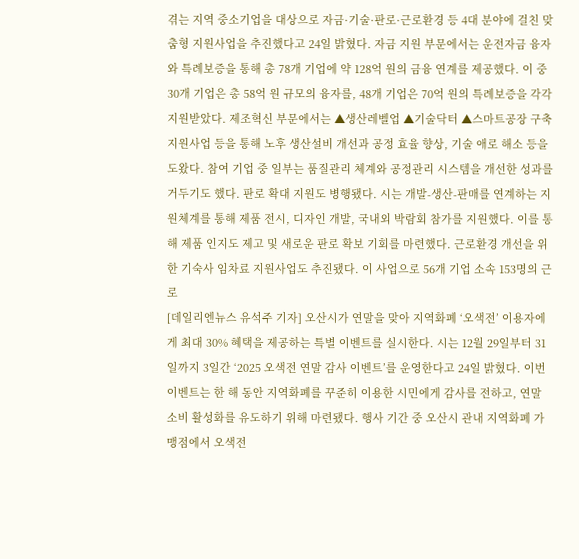겪는 지역 중소기업을 대상으로 자금·기술·판로·근로환경 등 4대 분야에 걸친 맞춤형 지원사업을 추진했다고 24일 밝혔다. 자금 지원 부문에서는 운전자금 융자와 특례보증을 통해 총 78개 기업에 약 128억 원의 금융 연계를 제공했다. 이 중 30개 기업은 총 58억 원 규모의 융자를, 48개 기업은 70억 원의 특례보증을 각각 지원받았다. 제조혁신 부문에서는 ▲생산레벨업 ▲기술닥터 ▲스마트공장 구축 지원사업 등을 통해 노후 생산설비 개선과 공정 효율 향상, 기술 애로 해소 등을 도왔다. 참여 기업 중 일부는 품질관리 체계와 공정관리 시스템을 개선한 성과를 거두기도 했다. 판로 확대 지원도 병행됐다. 시는 개발-생산-판매를 연계하는 지원체계를 통해 제품 전시, 디자인 개발, 국내외 박람회 참가를 지원했다. 이를 통해 제품 인지도 제고 및 새로운 판로 확보 기회를 마련했다. 근로환경 개선을 위한 기숙사 임차료 지원사업도 추진됐다. 이 사업으로 56개 기업 소속 153명의 근로
[데일리엔뉴스 유석주 기자] 오산시가 연말을 맞아 지역화폐 ‘오색전’ 이용자에게 최대 30% 혜택을 제공하는 특별 이벤트를 실시한다. 시는 12월 29일부터 31일까지 3일간 ‘2025 오색전 연말 감사 이벤트’를 운영한다고 24일 밝혔다. 이번 이벤트는 한 해 동안 지역화폐를 꾸준히 이용한 시민에게 감사를 전하고, 연말 소비 활성화를 유도하기 위해 마련됐다. 행사 기간 중 오산시 관내 지역화폐 가맹점에서 오색전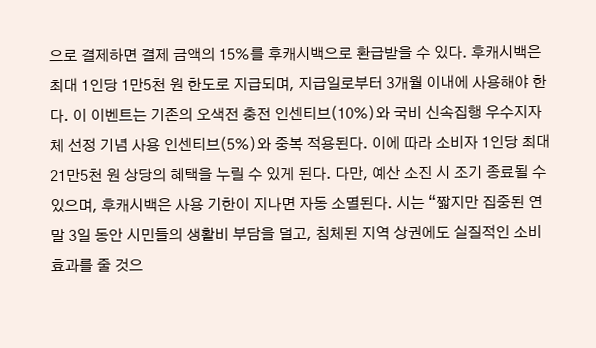으로 결제하면 결제 금액의 15%를 후캐시백으로 환급받을 수 있다. 후캐시백은 최대 1인당 1만5천 원 한도로 지급되며, 지급일로부터 3개월 이내에 사용해야 한다. 이 이벤트는 기존의 오색전 충전 인센티브(10%)와 국비 신속집행 우수지자체 선정 기념 사용 인센티브(5%)와 중복 적용된다. 이에 따라 소비자 1인당 최대 21만5천 원 상당의 혜택을 누릴 수 있게 된다. 다만, 예산 소진 시 조기 종료될 수 있으며, 후캐시백은 사용 기한이 지나면 자동 소멸된다. 시는 “짧지만 집중된 연말 3일 동안 시민들의 생활비 부담을 덜고, 침체된 지역 상권에도 실질적인 소비 효과를 줄 것으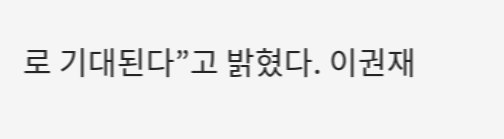로 기대된다”고 밝혔다. 이권재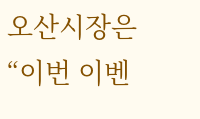오산시장은 “이번 이벤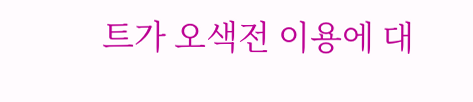트가 오색전 이용에 대